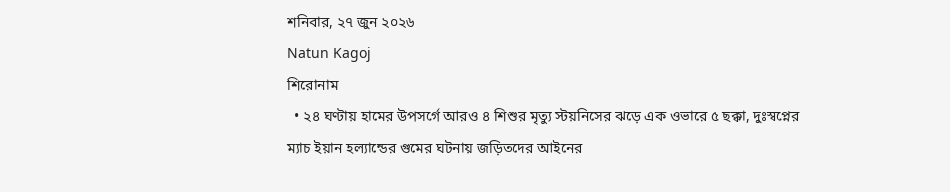শনিবার, ২৭ জুন ২০২৬
Natun Kagoj
শিরোনাম
  • ২৪ ঘণ্টায় হামের উপসর্গে আরও ৪ শিশুর মৃত্যু স্টয়নিসের ঝড়ে এক ওভারে ৫ ছক্কা, দুঃস্বপ্নের ম্যাচ ইয়ান হল্যান্ডের গুমের ঘটনায় জড়িতদের আইনের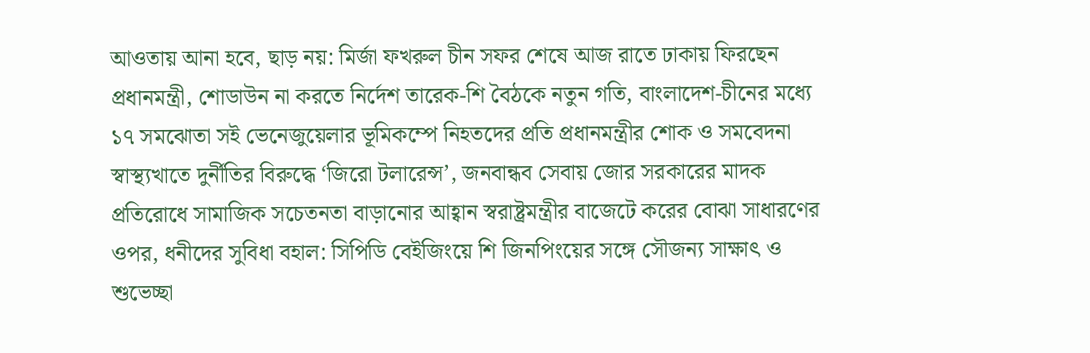আওতায় আনা হবে, ছাড় নয়: মির্জা ফখরুল চীন সফর শেষে আজ রাতে ঢাকায় ফিরছেন প্রধানমন্ত্রী, শোডাউন না করতে নির্দেশ তারেক-শি বৈঠকে নতুন গতি, বাংলাদেশ-চীনের মধ্যে ১৭ সমঝোতা সই ভেনেজুয়েলার ভূমিকম্পে নিহতদের প্রতি প্রধানমন্ত্রীর শোক ও সমবেদনা স্বাস্থ্যখাতে দুর্নীতির বিরুদ্ধে ‘জিরো টলারেন্স’, জনবান্ধব সেবায় জোর সরকারের মাদক প্রতিরোধে সামাজিক সচেতনতা বাড়ানোর আহ্বান স্বরাষ্ট্রমন্ত্রীর বাজেটে করের বোঝা সাধারণের ওপর, ধনীদের সুবিধা বহাল: সিপিডি বেইজিংয়ে শি জিনপিংয়ের সঙ্গে সৌজন্য সাক্ষাৎ ও শুভেচ্ছা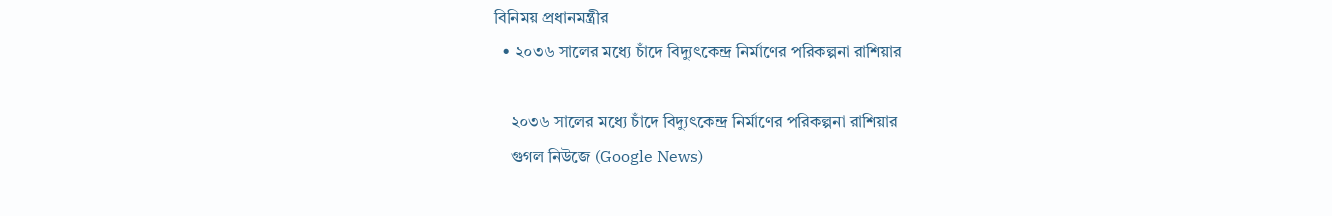বিনিময় প্রধানমন্ত্রীর
  • ২০৩৬ সালের মধ্যে চাঁদে বিদ্যুৎকেন্দ্র নির্মাণের পরিকল্পনা রাশিয়ার

    ২০৩৬ সালের মধ্যে চাঁদে বিদ্যুৎকেন্দ্র নির্মাণের পরিকল্পনা রাশিয়ার
    গুগল নিউজে (Google News)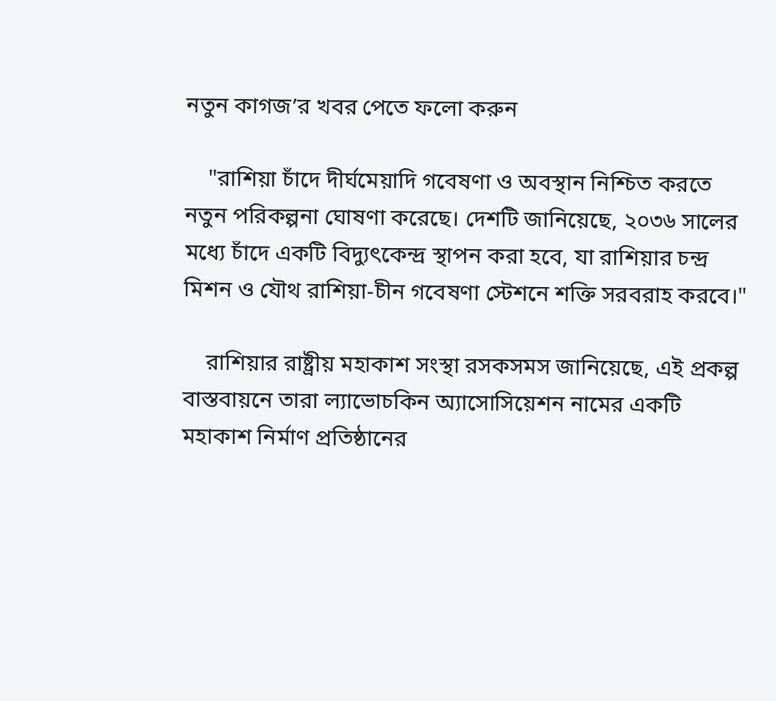নতুন কাগজ’র খবর পেতে ফলো করুন

    "রাশিয়া চাঁদে দীর্ঘমেয়াদি গবেষণা ও অবস্থান নিশ্চিত করতে নতুন পরিকল্পনা ঘোষণা করেছে। দেশটি জানিয়েছে, ২০৩৬ সালের মধ্যে চাঁদে একটি বিদ্যুৎকেন্দ্র স্থাপন করা হবে, যা রাশিয়ার চন্দ্র মিশন ও যৌথ রাশিয়া-চীন গবেষণা স্টেশনে শক্তি সরবরাহ করবে।"

    রাশিয়ার রাষ্ট্রীয় মহাকাশ সংস্থা রসকসমস জানিয়েছে, এই প্রকল্প বাস্তবায়নে তারা ল্যাভোচকিন অ্যাসোসিয়েশন নামের একটি মহাকাশ নির্মাণ প্রতিষ্ঠানের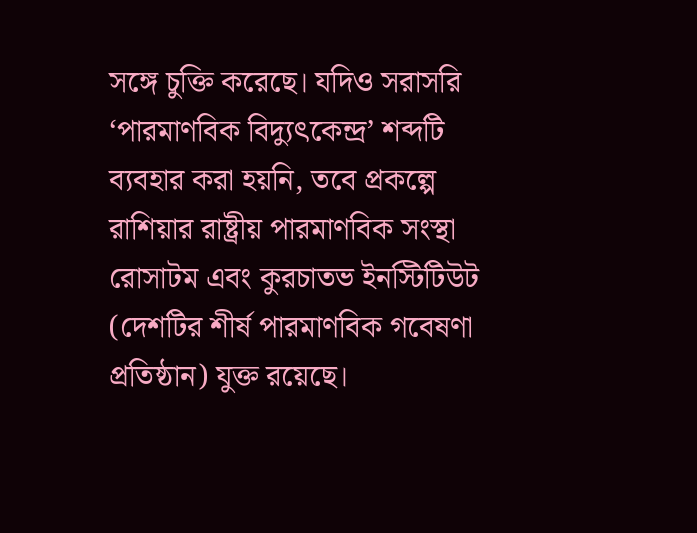সঙ্গে চুক্তি করেছে। যদিও সরাসরি ‘পারমাণবিক বিদ্যুৎকেন্দ্র’ শব্দটি ব্যবহার করা হয়নি, তবে প্রকল্পে রাশিয়ার রাষ্ট্রীয় পারমাণবিক সংস্থা রোসাটম এবং কুরচাতভ ইনস্টিটিউট (দেশটির শীর্ষ পারমাণবিক গবেষণা প্রতিষ্ঠান) যুক্ত রয়েছে।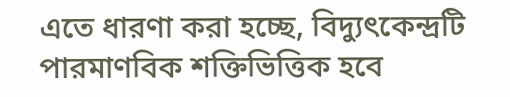এতে ধারণা করা হচ্ছে, বিদ্যুৎকেন্দ্রটি পারমাণবিক শক্তিভিত্তিক হবে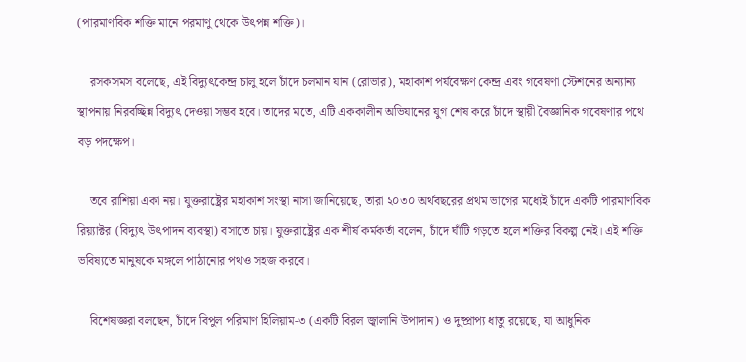(পারমাণবিক শক্তি মানে পরমাণু থেকে উৎপন্ন শক্তি)।

    রসকসমস বলেছে, এই বিদ্যুৎকেন্দ্র চালু হলে চাঁদে চলমান যান (রোভার), মহাকাশ পর্যবেক্ষণ কেন্দ্র এবং গবেষণা স্টেশনের অন্যান্য স্থাপনায় নিরবচ্ছিন্ন বিদ্যুৎ দেওয়া সম্ভব হবে। তাদের মতে, এটি এককালীন অভিযানের যুগ শেষ করে চাঁদে স্থায়ী বৈজ্ঞানিক গবেষণার পথে বড় পদক্ষেপ।

    তবে রাশিয়া একা নয়। যুক্তরাষ্ট্রের মহাকাশ সংস্থা নাসা জানিয়েছে, তারা ২০৩০ অর্থবছরের প্রথম ভাগের মধ্যেই চাঁদে একটি পারমাণবিক রিয়্যাক্টর (বিদ্যুৎ উৎপাদন ব্যবস্থা) বসাতে চায়। যুক্তরাষ্ট্রের এক শীর্ষ কর্মকর্তা বলেন, চাঁদে ঘাঁটি গড়তে হলে শক্তির বিকল্প নেই। এই শক্তি ভবিষ্যতে মানুষকে মঙ্গলে পাঠানোর পথও সহজ করবে।

    বিশেষজ্ঞরা বলছেন, চাঁদে বিপুল পরিমাণ হিলিয়াম-৩ (একটি বিরল জ্বালানি উপাদান) ও দুষ্প্রাপ্য ধাতু রয়েছে, যা আধুনিক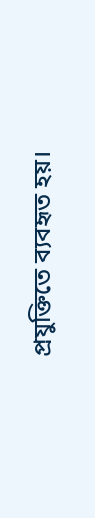প্রযুক্তিতে ব্যবহৃত হয়।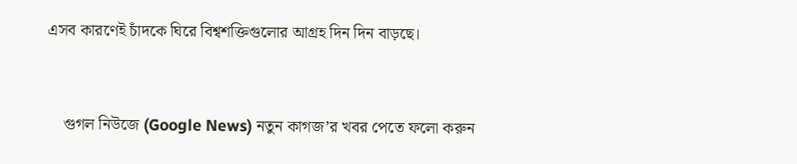এসব কারণেই চাঁদকে ঘিরে বিশ্বশক্তিগুলোর আগ্রহ দিন দিন বাড়ছে।


    গুগল নিউজে (Google News) নতুন কাগজ’র খবর পেতে ফলো করুন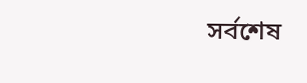সর্বশেষ